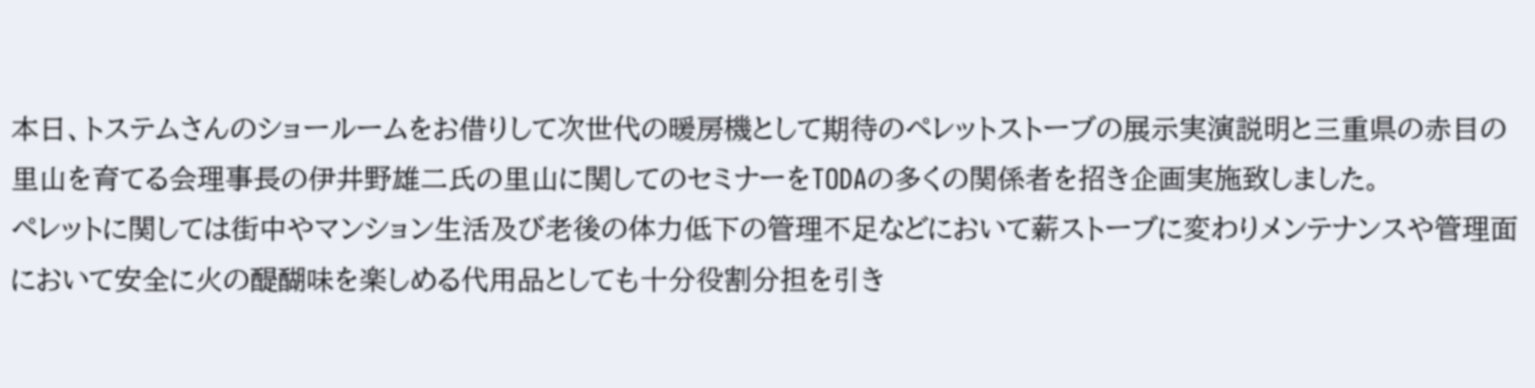本日、トステムさんのショールームをお借りして次世代の暖房機として期待のペレットストーブの展示実演説明と三重県の赤目の里山を育てる会理事長の伊井野雄二氏の里山に関してのセミナーをTODAの多くの関係者を招き企画実施致しました。
ペレットに関しては街中やマンション生活及び老後の体力低下の管理不足などにおいて薪ストーブに変わりメンテナンスや管理面において安全に火の醍醐味を楽しめる代用品としても十分役割分担を引き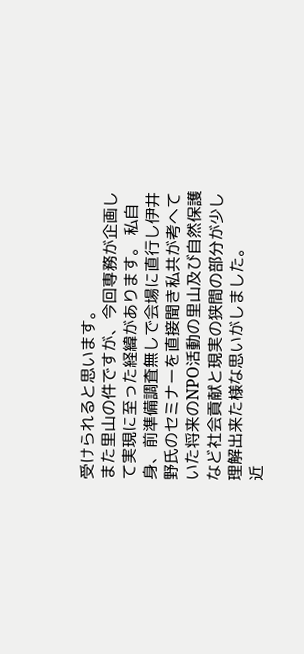受けられると思います。
また里山の件ですが、今回専務が企画して実現に至った経緯があります。 私自身、前準備調査無しで会場に直行し伊井野氏のセミナーを直接聞き私共が考へていた将来のNPO活動の里山及び自然保護など社会貢献と現実の狭間の部分が少し理解出来た様な思いがしました。
近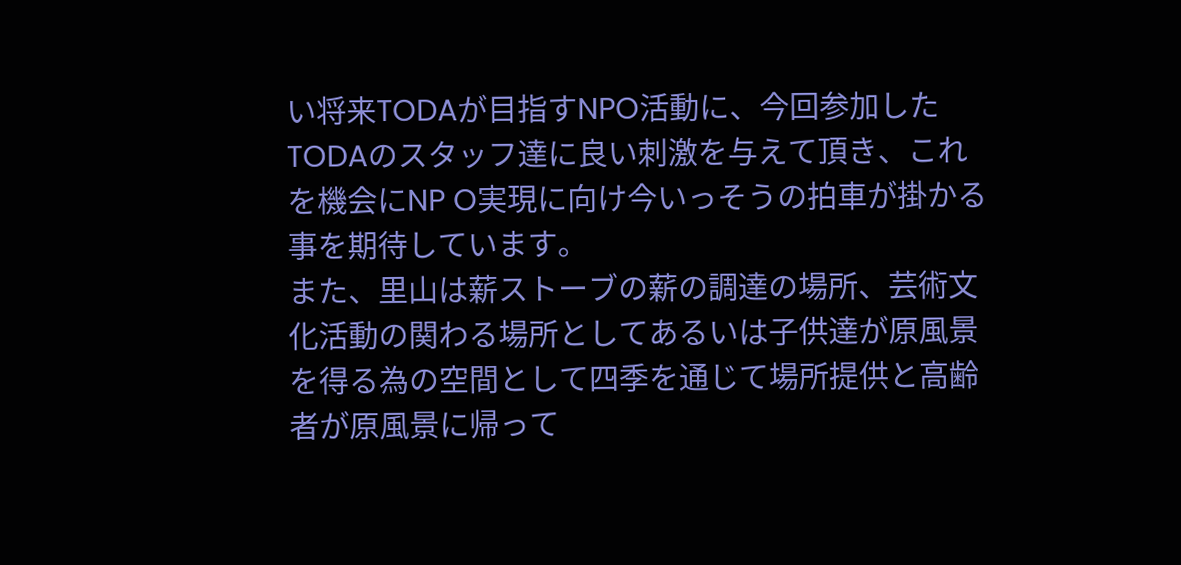い将来TODAが目指すNPO活動に、今回参加したTODAのスタッフ達に良い刺激を与えて頂き、これを機会にNP O実現に向け今いっそうの拍車が掛かる事を期待しています。
また、里山は薪ストーブの薪の調達の場所、芸術文化活動の関わる場所としてあるいは子供達が原風景を得る為の空間として四季を通じて場所提供と高齢者が原風景に帰って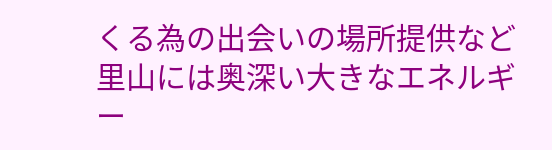くる為の出会いの場所提供など里山には奥深い大きなエネルギー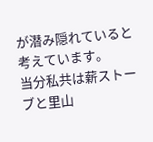が潜み隠れていると考えています。
当分私共は薪ストーブと里山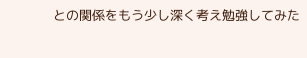との関係をもう少し深く考え勉強してみた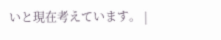いと現在考えています。 |